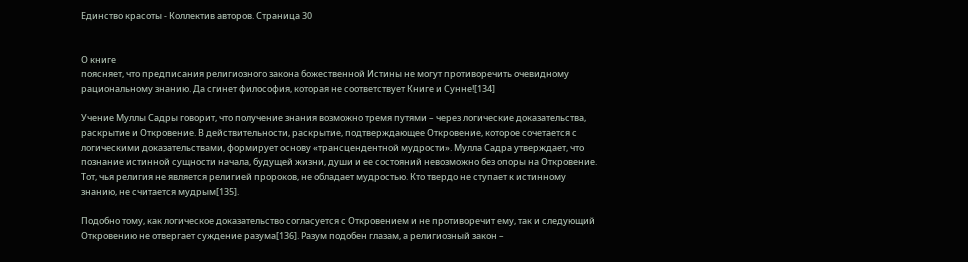Единство красоты - Коллектив авторов. Страница 30


О книге
поясняет, что предписания религиозного закона божественной Истины не могут противоречить очевидному рациональному знанию. Да сгинет философия, которая не соответствует Книге и Сунне![134]

Учение Муллы Садры говорит, что получение знания возможно тремя путями – через логические доказательства, раскрытие и Откровение. В действительности, раскрытие, подтверждающее Откровение, которое сочетается с логическими доказательствами, формирует основу «трансцендентной мудрости». Мулла Садра утверждает, что познание истинной сущности начала, будущей жизни, души и ее состояний невозможно без опоры на Откровение. Тот, чья религия не является религией пророков, не обладает мудростью. Кто твердо не ступает к истинному знанию, не считается мудрым[135].

Подобно тому, как логическое доказательство согласуется с Откровением и не противоречит ему, так и следующий Откровению не отвергает суждение разума[136]. Разум подобен глазам, а религиозный закон –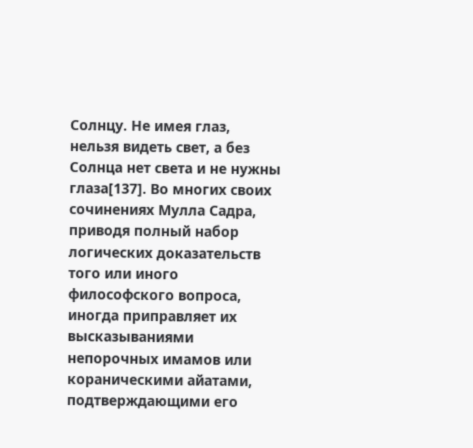Солнцу. Не имея глаз, нельзя видеть свет, а без Солнца нет света и не нужны глаза[137]. Во многих своих сочинениях Мулла Садра, приводя полный набор логических доказательств того или иного философского вопроса, иногда приправляет их высказываниями непорочных имамов или кораническими айатами, подтверждающими его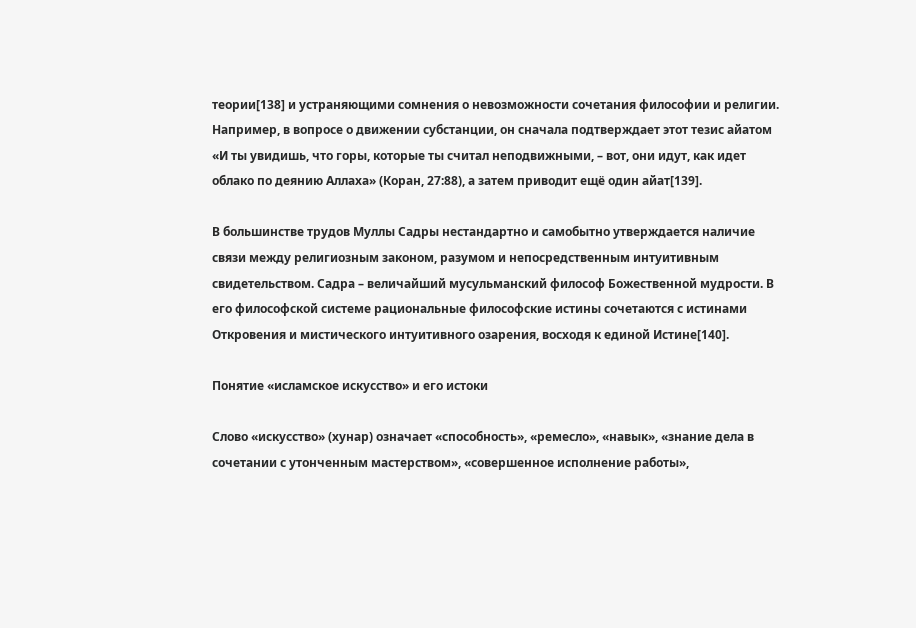теории[138] и устраняющими сомнения о невозможности сочетания философии и религии. Например, в вопросе о движении субстанции, он сначала подтверждает этот тезис айатом «И ты увидишь, что горы, которые ты считал неподвижными, – вот, они идут, как идет облако по деянию Аллаха» (Коран, 27:88), а затем приводит ещё один айат[139].

В большинстве трудов Муллы Садры нестандартно и самобытно утверждается наличие связи между религиозным законом, разумом и непосредственным интуитивным свидетельством. Садра – величайший мусульманский философ Божественной мудрости. В его философской системе рациональные философские истины сочетаются с истинами Откровения и мистического интуитивного озарения, восходя к единой Истине[140].

Понятие «исламское искусство» и его истоки

Слово «искусство» (хунар) означает «способность», «ремесло», «навык», «знание дела в сочетании с утонченным мастерством», «совершенное исполнение работы»,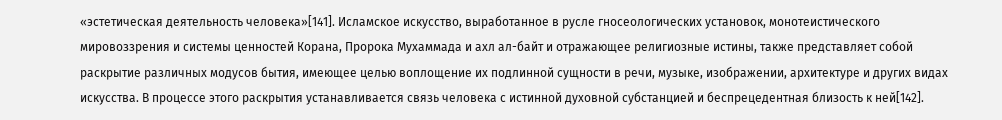«эстетическая деятельность человека»[141]. Исламское искусство, выработанное в русле гносеологических установок, монотеистического мировоззрения и системы ценностей Корана, Пророка Мухаммада и ахл ал-байт и отражающее религиозные истины, также представляет собой раскрытие различных модусов бытия, имеющее целью воплощение их подлинной сущности в речи, музыке, изображении, архитектуре и других видах искусства. В процессе этого раскрытия устанавливается связь человека с истинной духовной субстанцией и беспрецедентная близость к ней[142].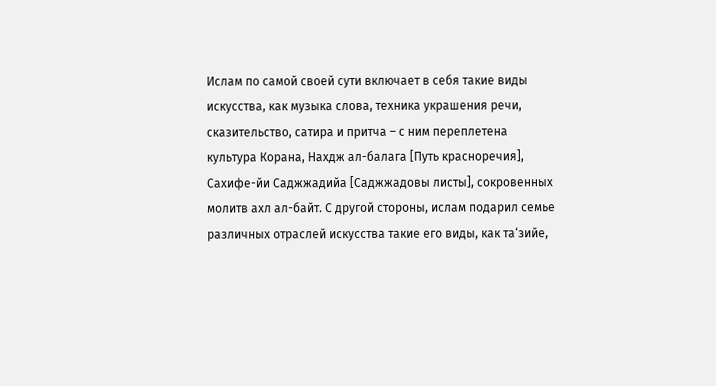Ислам по самой своей сути включает в себя такие виды искусства, как музыка слова, техника украшения речи, сказительство, сатира и притча – с ним переплетена культура Корана, Нахдж ал-балага [Путь красноречия], Сахифе-йи Саджжадийа [Саджжадовы листы], сокровенных молитв ахл ал-байт. С другой стороны, ислам подарил семье различных отраслей искусства такие его виды, как та‘зийе,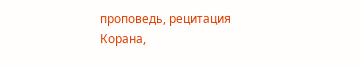проповедь, рецитация Корана,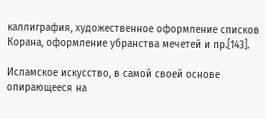каллиграфия, художественное оформление списков Корана, оформление убранства мечетей и пр.[143].

Исламское искусство, в самой своей основе опирающееся на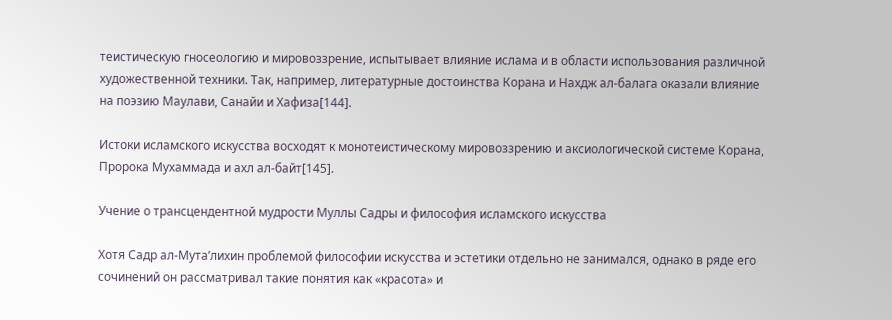теистическую гносеологию и мировоззрение, испытывает влияние ислама и в области использования различной художественной техники. Так, например, литературные достоинства Корана и Нахдж ал-балага оказали влияние на поэзию Маулави, Санайи и Хафиза[144].

Истоки исламского искусства восходят к монотеистическому мировоззрению и аксиологической системе Корана, Пророка Мухаммада и ахл ал-байт[145].

Учение о трансцендентной мудрости Муллы Садры и философия исламского искусства

Хотя Садр ал-Мута’лихин проблемой философии искусства и эстетики отдельно не занимался, однако в ряде его сочинений он рассматривал такие понятия как «красота» и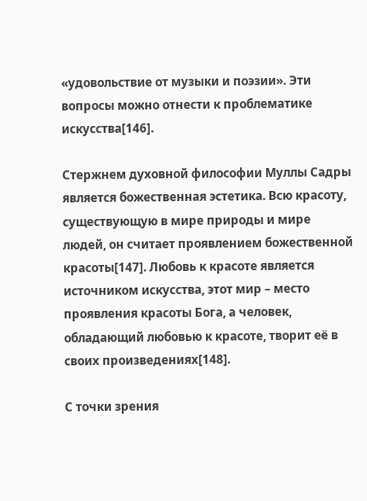«удовольствие от музыки и поэзии». Эти вопросы можно отнести к проблематике искусства[146].

Стержнем духовной философии Муллы Садры является божественная эстетика. Всю красоту, существующую в мире природы и мире людей, он считает проявлением божественной красоты[147]. Любовь к красоте является источником искусства, этот мир – место проявления красоты Бога, а человек, обладающий любовью к красоте, творит её в своих произведениях[148].

С точки зрения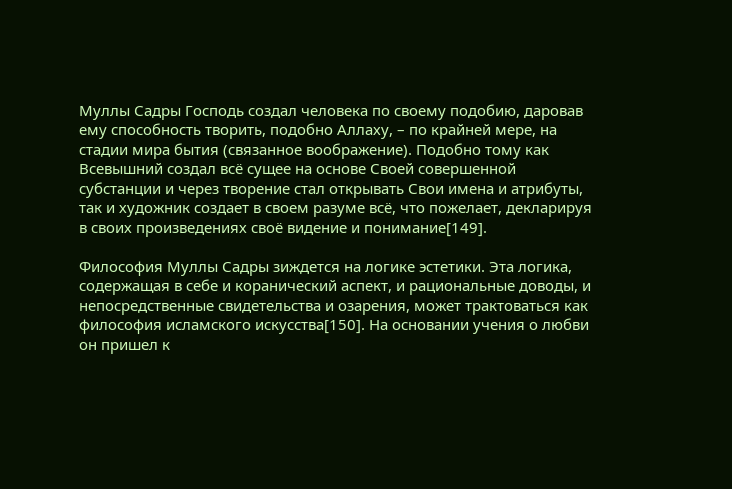Муллы Садры Господь создал человека по своему подобию, даровав ему способность творить, подобно Аллаху, – по крайней мере, на стадии мира бытия (связанное воображение). Подобно тому как Всевышний создал всё сущее на основе Своей совершенной субстанции и через творение стал открывать Свои имена и атрибуты, так и художник создает в своем разуме всё, что пожелает, декларируя в своих произведениях своё видение и понимание[149].

Философия Муллы Садры зиждется на логике эстетики. Эта логика, содержащая в себе и коранический аспект, и рациональные доводы, и непосредственные свидетельства и озарения, может трактоваться как философия исламского искусства[150]. На основании учения о любви он пришел к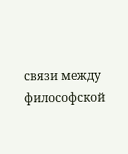связи между философской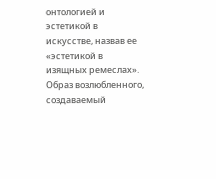онтологией и эстетикой в искусстве, назвав ее «эстетикой в изящных ремеслах». Образ возлюбленного, создаваемый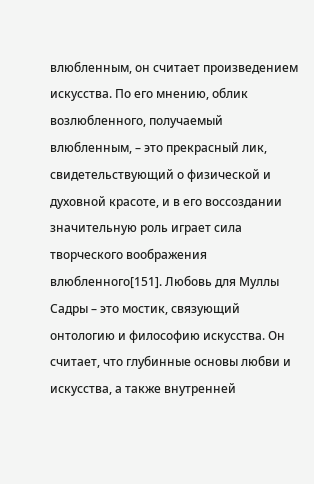влюбленным, он считает произведением искусства. По его мнению, облик возлюбленного, получаемый влюбленным, – это прекрасный лик, свидетельствующий о физической и духовной красоте, и в его воссоздании значительную роль играет сила творческого воображения влюбленного[151]. Любовь для Муллы Садры – это мостик, связующий онтологию и философию искусства. Он считает, что глубинные основы любви и искусства, а также внутренней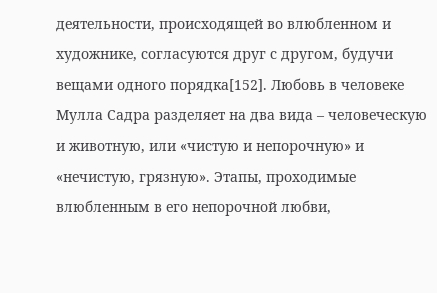деятельности, происходящей во влюбленном и художнике, согласуются друг с другом, будучи вещами одного порядка[152]. Любовь в человеке Мулла Садра разделяет на два вида – человеческую и животную, или «чистую и непорочную» и «нечистую, грязную». Этапы, проходимые влюбленным в его непорочной любви,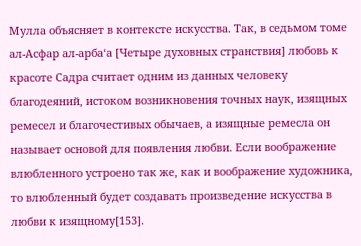Мулла объясняет в контексте искусства. Так, в седьмом томе ал-Асфар ал-арба‘а [Четыре духовных странствия] любовь к красоте Садра считает одним из данных человеку благодеяний, истоком возникновения точных наук, изящных ремесел и благочестивых обычаев, а изящные ремесла он называет основой для появления любви. Если воображение влюбленного устроено так же, как и воображение художника, то влюбленный будет создавать произведение искусства в любви к изящному[153].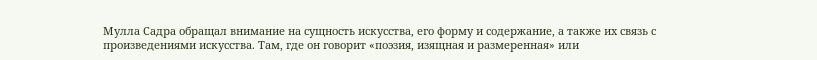Мулла Садра обращал внимание на сущность искусства, его форму и содержание, а также их связь с произведениями искусства. Там, где он говорит «поэзия, изящная и размеренная» или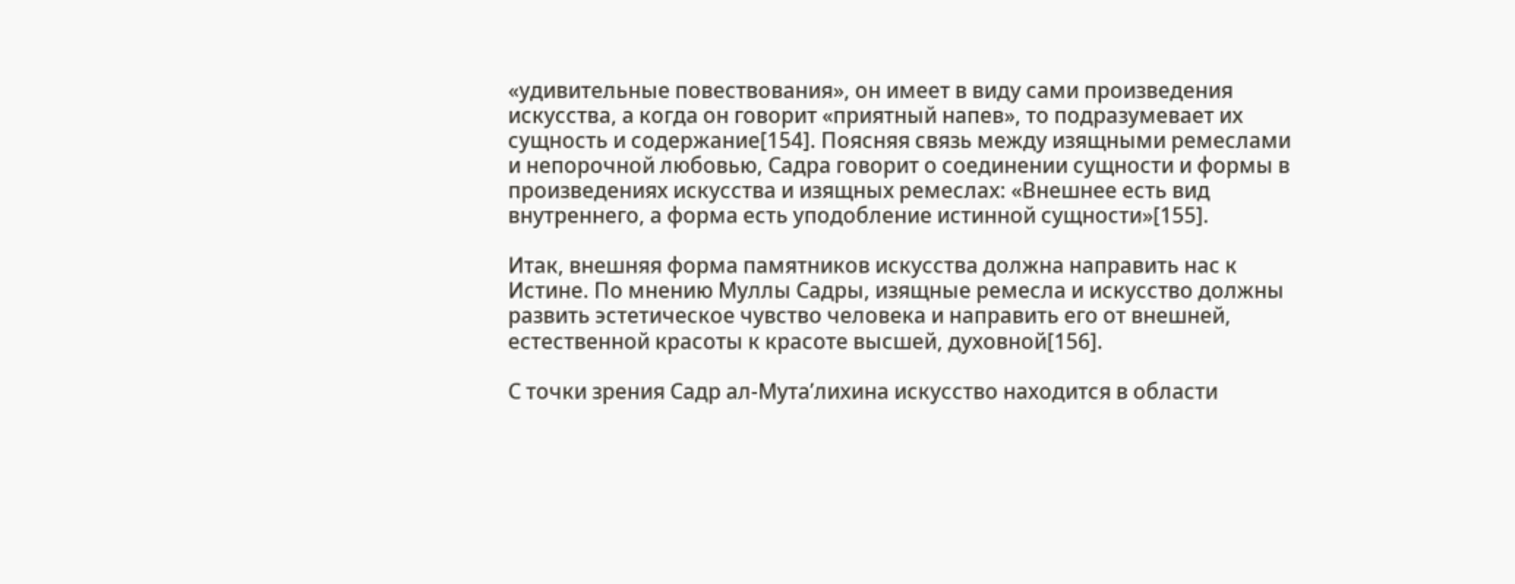«удивительные повествования», он имеет в виду сами произведения искусства, а когда он говорит «приятный напев», то подразумевает их сущность и содержание[154]. Поясняя связь между изящными ремеслами и непорочной любовью, Садра говорит о соединении сущности и формы в произведениях искусства и изящных ремеслах: «Внешнее есть вид внутреннего, а форма есть уподобление истинной сущности»[155].

Итак, внешняя форма памятников искусства должна направить нас к Истине. По мнению Муллы Садры, изящные ремесла и искусство должны развить эстетическое чувство человека и направить его от внешней, естественной красоты к красоте высшей, духовной[156].

С точки зрения Садр ал-Мута’лихина искусство находится в области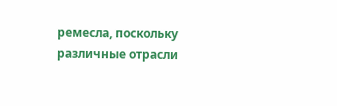ремесла, поскольку различные отрасли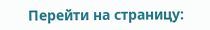Перейти на страницу: